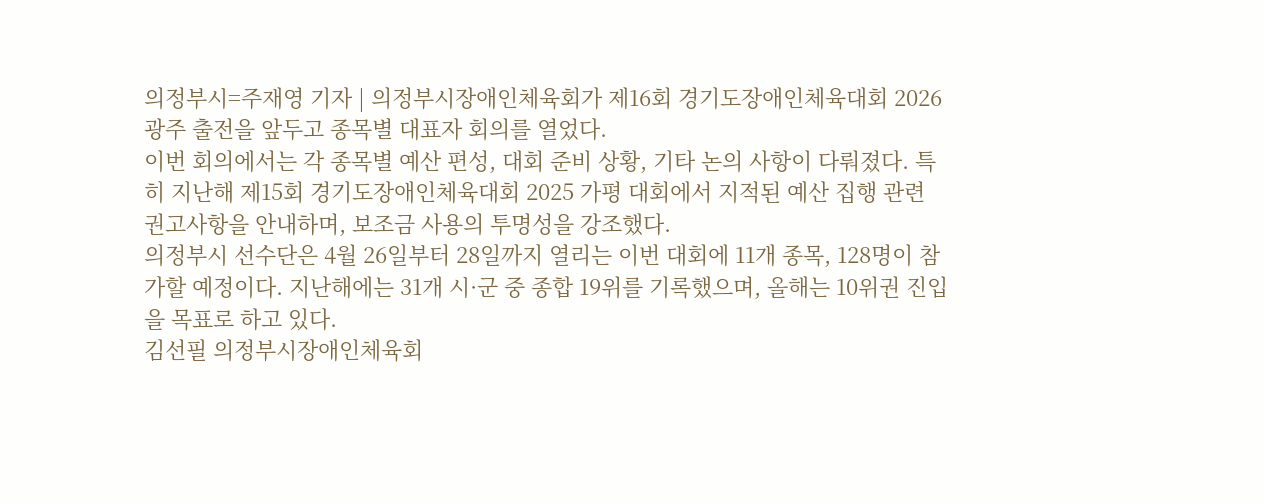의정부시=주재영 기자 | 의정부시장애인체육회가 제16회 경기도장애인체육대회 2026 광주 출전을 앞두고 종목별 대표자 회의를 열었다.
이번 회의에서는 각 종목별 예산 편성, 대회 준비 상황, 기타 논의 사항이 다뤄졌다. 특히 지난해 제15회 경기도장애인체육대회 2025 가평 대회에서 지적된 예산 집행 관련 권고사항을 안내하며, 보조금 사용의 투명성을 강조했다.
의정부시 선수단은 4월 26일부터 28일까지 열리는 이번 대회에 11개 종목, 128명이 참가할 예정이다. 지난해에는 31개 시·군 중 종합 19위를 기록했으며, 올해는 10위권 진입을 목표로 하고 있다.
김선필 의정부시장애인체육회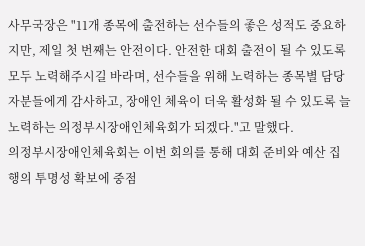사무국장은 "11개 종목에 출전하는 선수들의 좋은 성적도 중요하지만, 제일 첫 번째는 안전이다. 안전한 대회 출전이 될 수 있도록 모두 노력해주시길 바라며, 선수들을 위해 노력하는 종목별 담당자분들에게 감사하고, 장애인 체육이 더욱 활성화 될 수 있도록 늘 노력하는 의정부시장애인체육회가 되겠다."고 말했다.
의정부시장애인체육회는 이번 회의를 통해 대회 준비와 예산 집행의 투명성 확보에 중점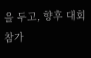을 두고, 향후 대회 참가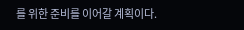를 위한 준비를 이어갈 계획이다.